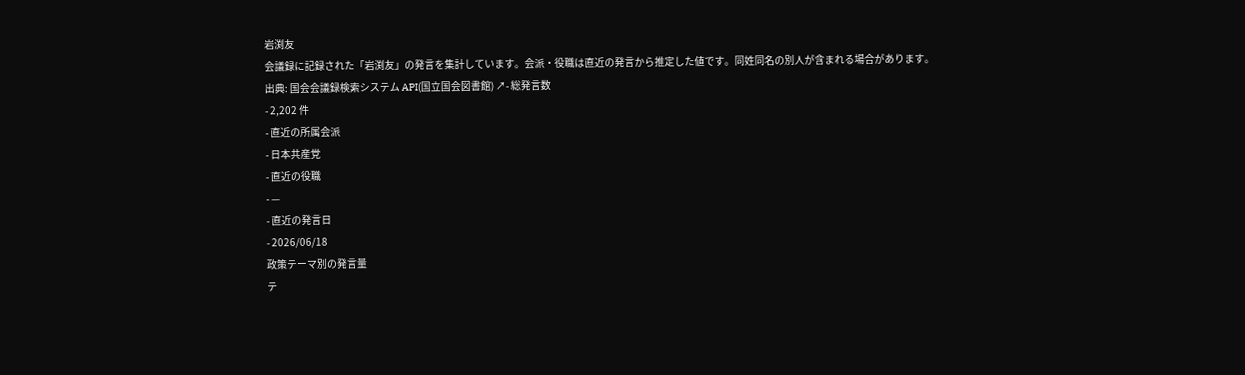岩渕友
会議録に記録された「岩渕友」の発言を集計しています。会派・役職は直近の発言から推定した値です。同姓同名の別人が含まれる場合があります。
出典: 国会会議録検索システム API(国立国会図書館) ↗- 総発言数
- 2,202 件
- 直近の所属会派
- 日本共産党
- 直近の役職
- —
- 直近の発言日
- 2026/06/18
政策テーマ別の発言量
テ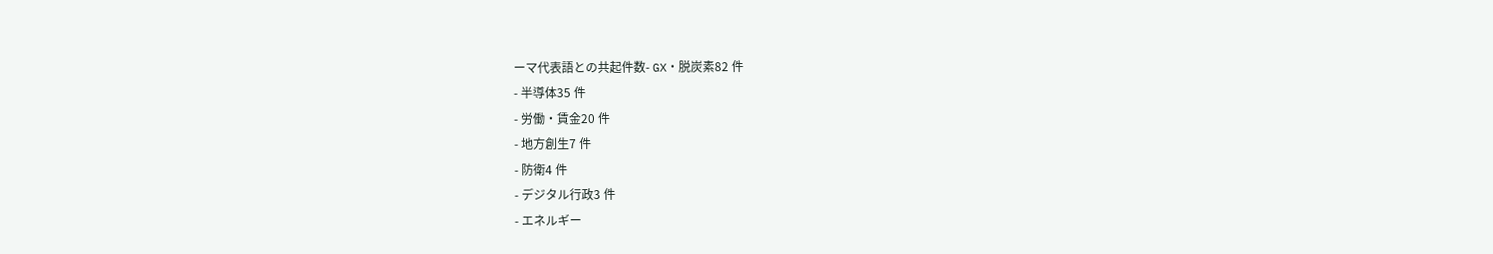ーマ代表語との共起件数- GX・脱炭素82 件
- 半導体35 件
- 労働・賃金20 件
- 地方創生7 件
- 防衛4 件
- デジタル行政3 件
- エネルギー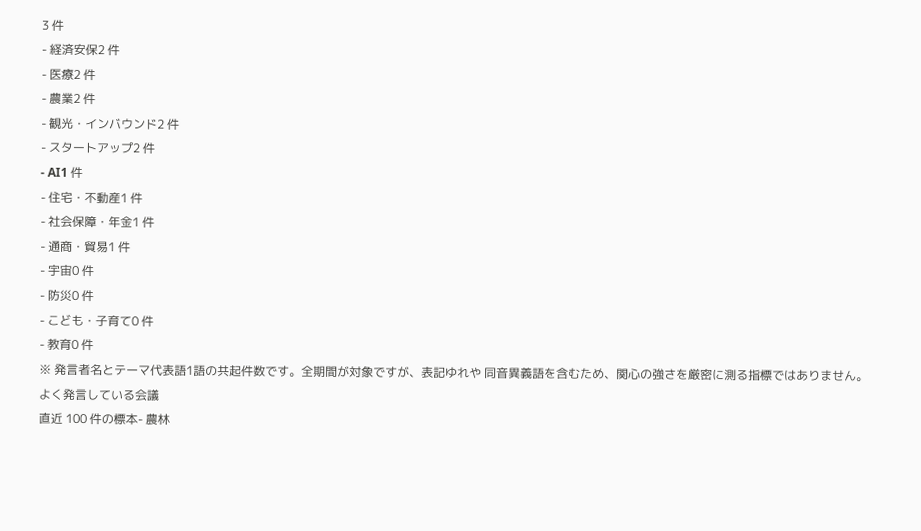3 件
- 経済安保2 件
- 医療2 件
- 農業2 件
- 観光・インバウンド2 件
- スタートアップ2 件
- AI1 件
- 住宅・不動産1 件
- 社会保障・年金1 件
- 通商・貿易1 件
- 宇宙0 件
- 防災0 件
- こども・子育て0 件
- 教育0 件
※ 発言者名とテーマ代表語1語の共起件数です。全期間が対象ですが、表記ゆれや 同音異義語を含むため、関心の強さを厳密に測る指標ではありません。
よく発言している会議
直近 100 件の標本- 農林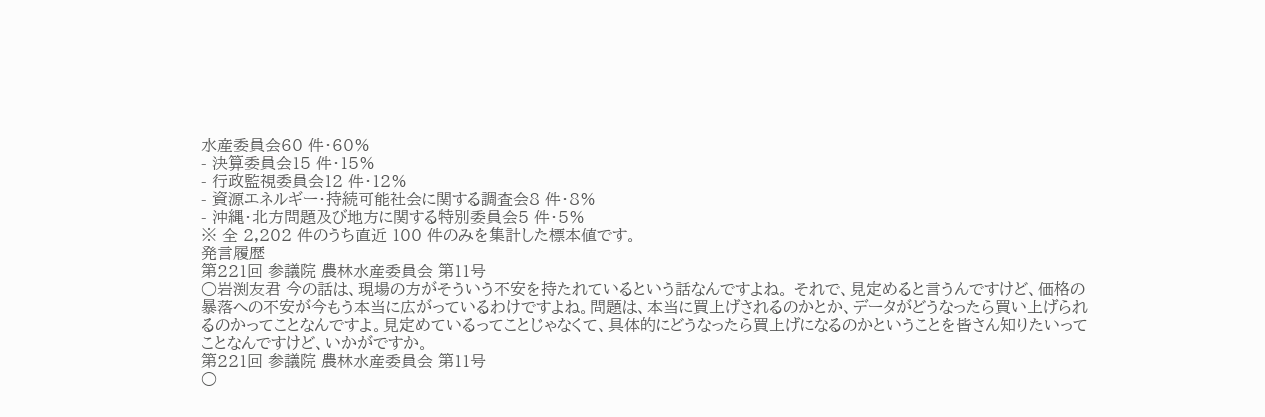水産委員会60 件・60%
- 決算委員会15 件・15%
- 行政監視委員会12 件・12%
- 資源エネルギー・持続可能社会に関する調査会8 件・8%
- 沖縄・北方問題及び地方に関する特別委員会5 件・5%
※ 全 2,202 件のうち直近 100 件のみを集計した標本値です。
発言履歴
第221回 参議院 農林水産委員会 第11号
○岩渕友君 今の話は、現場の方がそういう不安を持たれているという話なんですよね。 それで、見定めると言うんですけど、価格の暴落への不安が今もう本当に広がっているわけですよね。問題は、本当に買上げされるのかとか、データがどうなったら買い上げられるのかってことなんですよ。見定めているってことじゃなくて、具体的にどうなったら買上げになるのかということを皆さん知りたいってことなんですけど、いかがですか。
第221回 参議院 農林水産委員会 第11号
○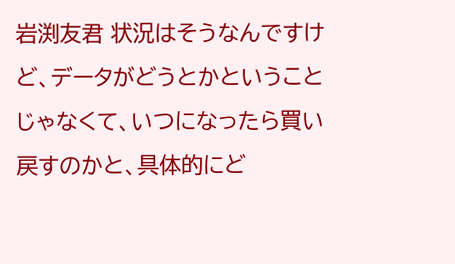岩渕友君 状況はそうなんですけど、データがどうとかということじゃなくて、いつになったら買い戻すのかと、具体的にど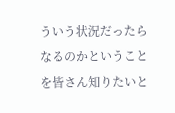ういう状況だったらなるのかということを皆さん知りたいと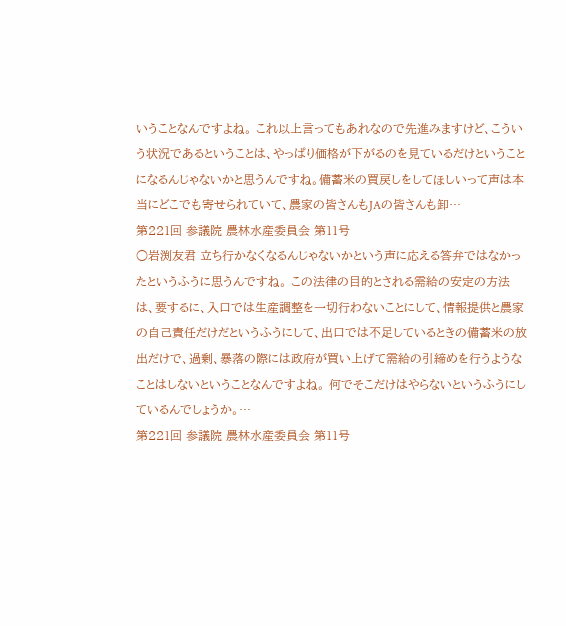いうことなんですよね。 これ以上言ってもあれなので先進みますけど、こういう状況であるということは、やっぱり価格が下がるのを見ているだけということになるんじゃないかと思うんですね。備蓄米の買戻しをしてほしいって声は本当にどこでも寄せられていて、農家の皆さんもJAの皆さんも卸…
第221回 参議院 農林水産委員会 第11号
○岩渕友君 立ち行かなくなるんじゃないかという声に応える答弁ではなかったというふうに思うんですね。 この法律の目的とされる需給の安定の方法は、要するに、入口では生産調整を一切行わないことにして、情報提供と農家の自己責任だけだというふうにして、出口では不足しているときの備蓄米の放出だけで、過剰、暴落の際には政府が買い上げて需給の引締めを行うようなことはしないということなんですよね。 何でそこだけはやらないというふうにしているんでしょうか。…
第221回 参議院 農林水産委員会 第11号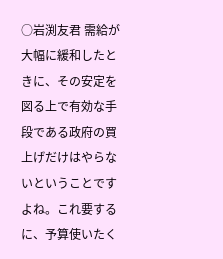○岩渕友君 需給が大幅に緩和したときに、その安定を図る上で有効な手段である政府の買上げだけはやらないということですよね。これ要するに、予算使いたく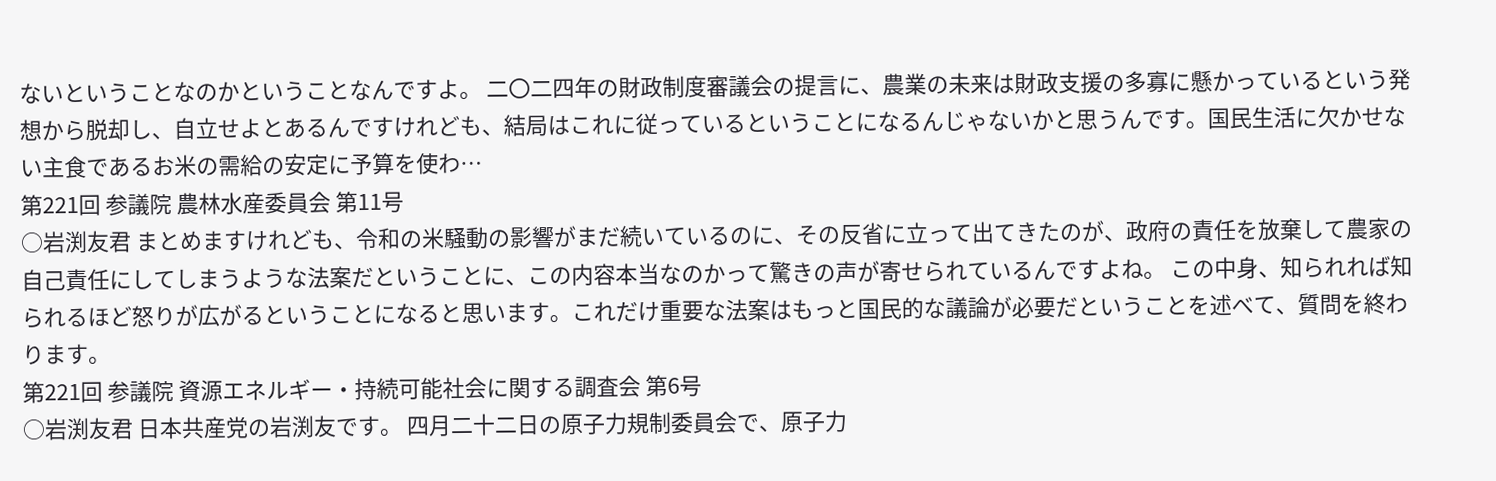ないということなのかということなんですよ。 二〇二四年の財政制度審議会の提言に、農業の未来は財政支援の多寡に懸かっているという発想から脱却し、自立せよとあるんですけれども、結局はこれに従っているということになるんじゃないかと思うんです。国民生活に欠かせない主食であるお米の需給の安定に予算を使わ…
第221回 参議院 農林水産委員会 第11号
○岩渕友君 まとめますけれども、令和の米騒動の影響がまだ続いているのに、その反省に立って出てきたのが、政府の責任を放棄して農家の自己責任にしてしまうような法案だということに、この内容本当なのかって驚きの声が寄せられているんですよね。 この中身、知られれば知られるほど怒りが広がるということになると思います。これだけ重要な法案はもっと国民的な議論が必要だということを述べて、質問を終わります。
第221回 参議院 資源エネルギー・持続可能社会に関する調査会 第6号
○岩渕友君 日本共産党の岩渕友です。 四月二十二日の原子力規制委員会で、原子力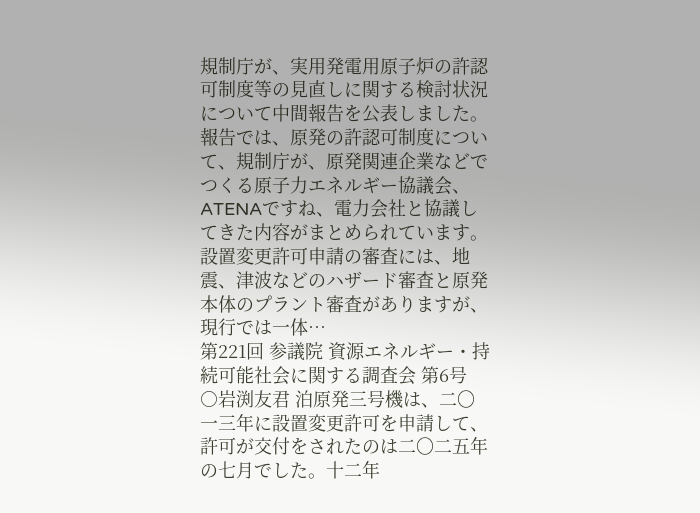規制庁が、実用発電用原子炉の許認可制度等の見直しに関する検討状況について中間報告を公表しました。報告では、原発の許認可制度について、規制庁が、原発関連企業などでつくる原子力エネルギー協議会、ATENAですね、電力会社と協議してきた内容がまとめられています。設置変更許可申請の審査には、地震、津波などのハザード審査と原発本体のプラント審査がありますが、現行では一体…
第221回 参議院 資源エネルギー・持続可能社会に関する調査会 第6号
○岩渕友君 泊原発三号機は、二〇一三年に設置変更許可を申請して、許可が交付をされたのは二〇二五年の七月でした。十二年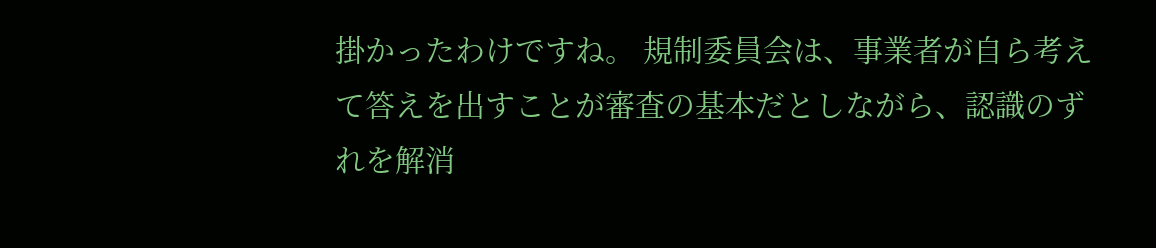掛かったわけですね。 規制委員会は、事業者が自ら考えて答えを出すことが審査の基本だとしながら、認識のずれを解消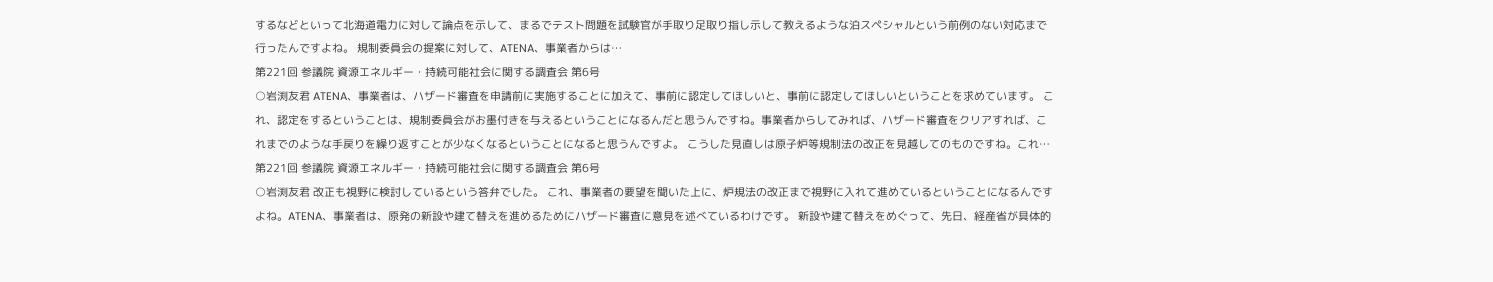するなどといって北海道電力に対して論点を示して、まるでテスト問題を試験官が手取り足取り指し示して教えるような泊スペシャルという前例のない対応まで行ったんですよね。 規制委員会の提案に対して、ATENA、事業者からは…
第221回 参議院 資源エネルギー・持続可能社会に関する調査会 第6号
○岩渕友君 ATENA、事業者は、ハザード審査を申請前に実施することに加えて、事前に認定してほしいと、事前に認定してほしいということを求めています。 これ、認定をするということは、規制委員会がお墨付きを与えるということになるんだと思うんですね。事業者からしてみれば、ハザード審査をクリアすれば、これまでのような手戻りを繰り返すことが少なくなるということになると思うんですよ。 こうした見直しは原子炉等規制法の改正を見越してのものですね。これ…
第221回 参議院 資源エネルギー・持続可能社会に関する調査会 第6号
○岩渕友君 改正も視野に検討しているという答弁でした。 これ、事業者の要望を聞いた上に、炉規法の改正まで視野に入れて進めているということになるんですよね。ATENA、事業者は、原発の新設や建て替えを進めるためにハザード審査に意見を述べているわけです。 新設や建て替えをめぐって、先日、経産省が具体的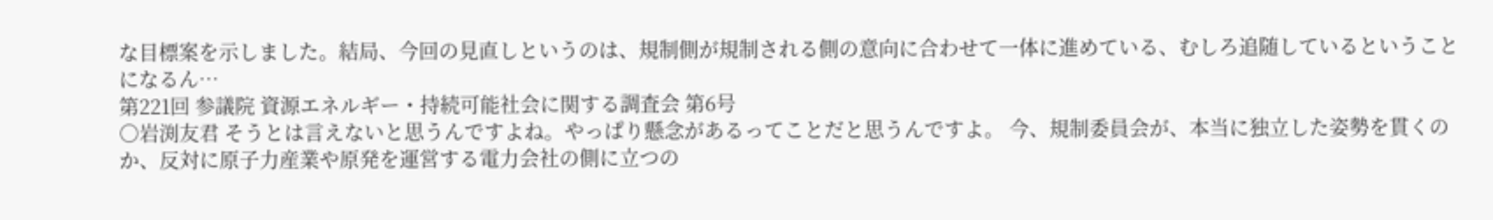な目標案を示しました。結局、今回の見直しというのは、規制側が規制される側の意向に合わせて一体に進めている、むしろ追随しているということになるん…
第221回 参議院 資源エネルギー・持続可能社会に関する調査会 第6号
○岩渕友君 そうとは言えないと思うんですよね。やっぱり懸念があるってことだと思うんですよ。 今、規制委員会が、本当に独立した姿勢を貫くのか、反対に原子力産業や原発を運営する電力会社の側に立つの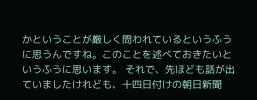かということが厳しく問われているというふうに思うんですね。このことを述べておきたいというふうに思います。 それで、先ほども話が出ていましたけれども、十四日付けの朝日新聞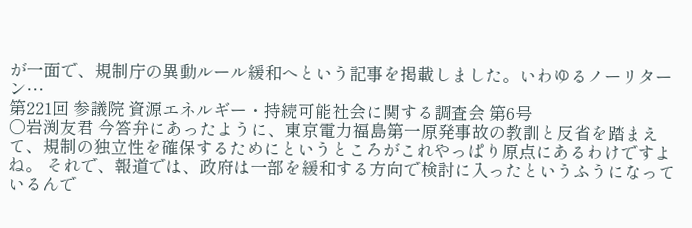が一面で、規制庁の異動ルール緩和へという記事を掲載しました。いわゆるノーリターン…
第221回 参議院 資源エネルギー・持続可能社会に関する調査会 第6号
○岩渕友君 今答弁にあったように、東京電力福島第一原発事故の教訓と反省を踏まえて、規制の独立性を確保するためにというところがこれやっぱり原点にあるわけですよね。 それで、報道では、政府は一部を緩和する方向で検討に入ったというふうになっているんで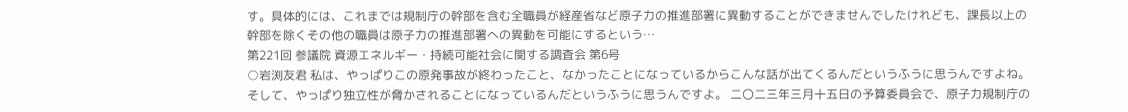す。具体的には、これまでは規制庁の幹部を含む全職員が経産省など原子力の推進部署に異動することができませんでしたけれども、課長以上の幹部を除くその他の職員は原子力の推進部署への異動を可能にするという…
第221回 参議院 資源エネルギー・持続可能社会に関する調査会 第6号
○岩渕友君 私は、やっぱりこの原発事故が終わったこと、なかったことになっているからこんな話が出てくるんだというふうに思うんですよね。そして、やっぱり独立性が脅かされることになっているんだというふうに思うんですよ。 二〇二三年三月十五日の予算委員会で、原子力規制庁の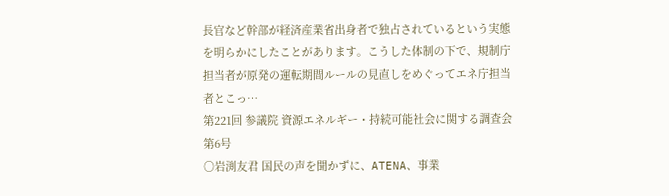長官など幹部が経済産業省出身者で独占されているという実態を明らかにしたことがあります。こうした体制の下で、規制庁担当者が原発の運転期間ルールの見直しをめぐってエネ庁担当者とこっ…
第221回 参議院 資源エネルギー・持続可能社会に関する調査会 第6号
○岩渕友君 国民の声を聞かずに、ATENA、事業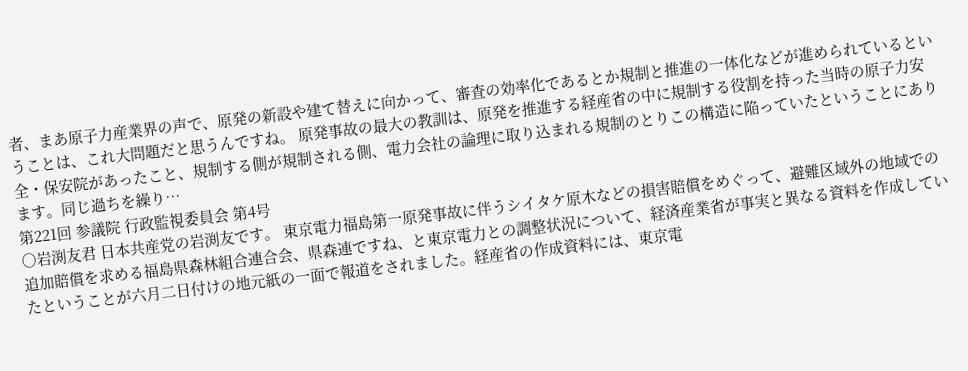者、まあ原子力産業界の声で、原発の新設や建て替えに向かって、審査の効率化であるとか規制と推進の一体化などが進められているということは、これ大問題だと思うんですね。 原発事故の最大の教訓は、原発を推進する経産省の中に規制する役割を持った当時の原子力安全・保安院があったこと、規制する側が規制される側、電力会社の論理に取り込まれる規制のとりこの構造に陥っていたということにあります。同じ過ちを繰り…
第221回 参議院 行政監視委員会 第4号
○岩渕友君 日本共産党の岩渕友です。 東京電力福島第一原発事故に伴うシイタケ原木などの損害賠償をめぐって、避難区域外の地域での追加賠償を求める福島県森林組合連合会、県森連ですね、と東京電力との調整状況について、経済産業省が事実と異なる資料を作成していたということが六月二日付けの地元紙の一面で報道をされました。経産省の作成資料には、東京電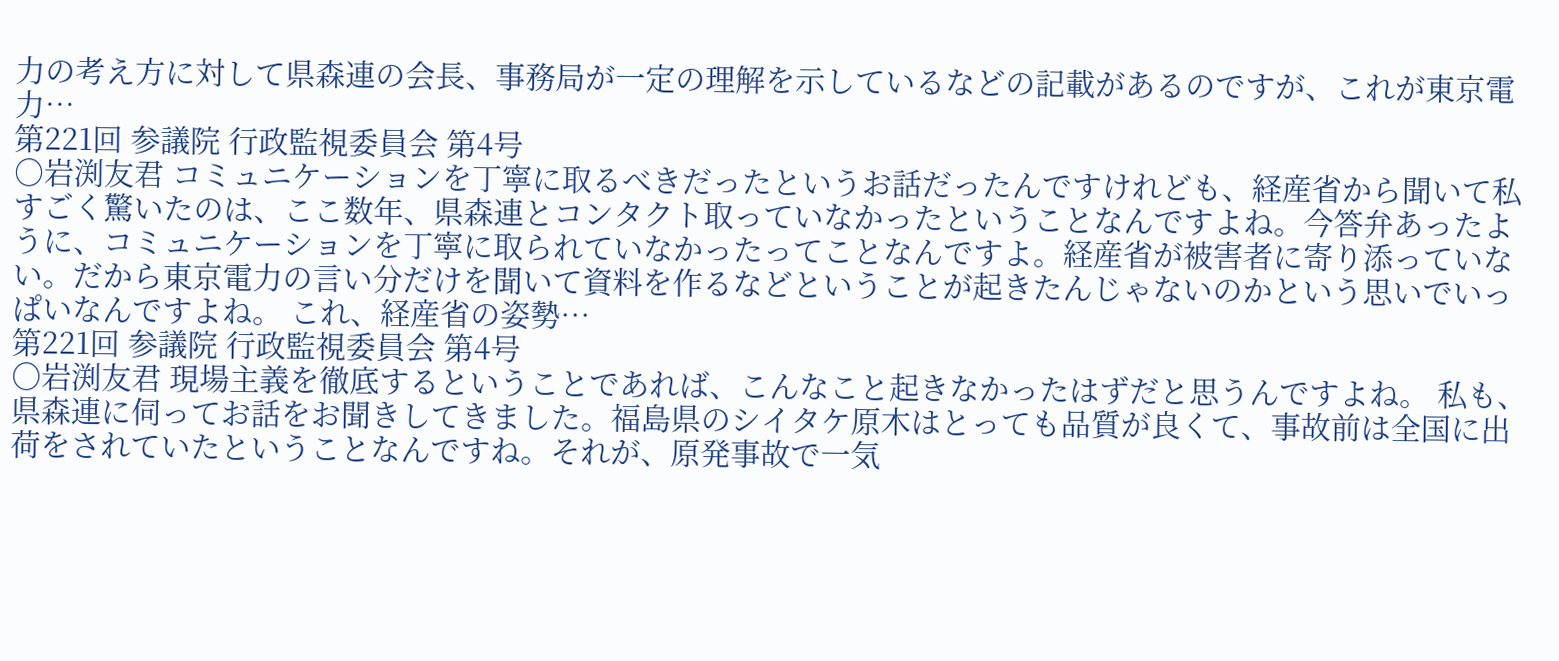力の考え方に対して県森連の会長、事務局が一定の理解を示しているなどの記載があるのですが、これが東京電力…
第221回 参議院 行政監視委員会 第4号
○岩渕友君 コミュニケーションを丁寧に取るべきだったというお話だったんですけれども、経産省から聞いて私すごく驚いたのは、ここ数年、県森連とコンタクト取っていなかったということなんですよね。今答弁あったように、コミュニケーションを丁寧に取られていなかったってことなんですよ。経産省が被害者に寄り添っていない。だから東京電力の言い分だけを聞いて資料を作るなどということが起きたんじゃないのかという思いでいっぱいなんですよね。 これ、経産省の姿勢…
第221回 参議院 行政監視委員会 第4号
○岩渕友君 現場主義を徹底するということであれば、こんなこと起きなかったはずだと思うんですよね。 私も、県森連に伺ってお話をお聞きしてきました。福島県のシイタケ原木はとっても品質が良くて、事故前は全国に出荷をされていたということなんですね。それが、原発事故で一気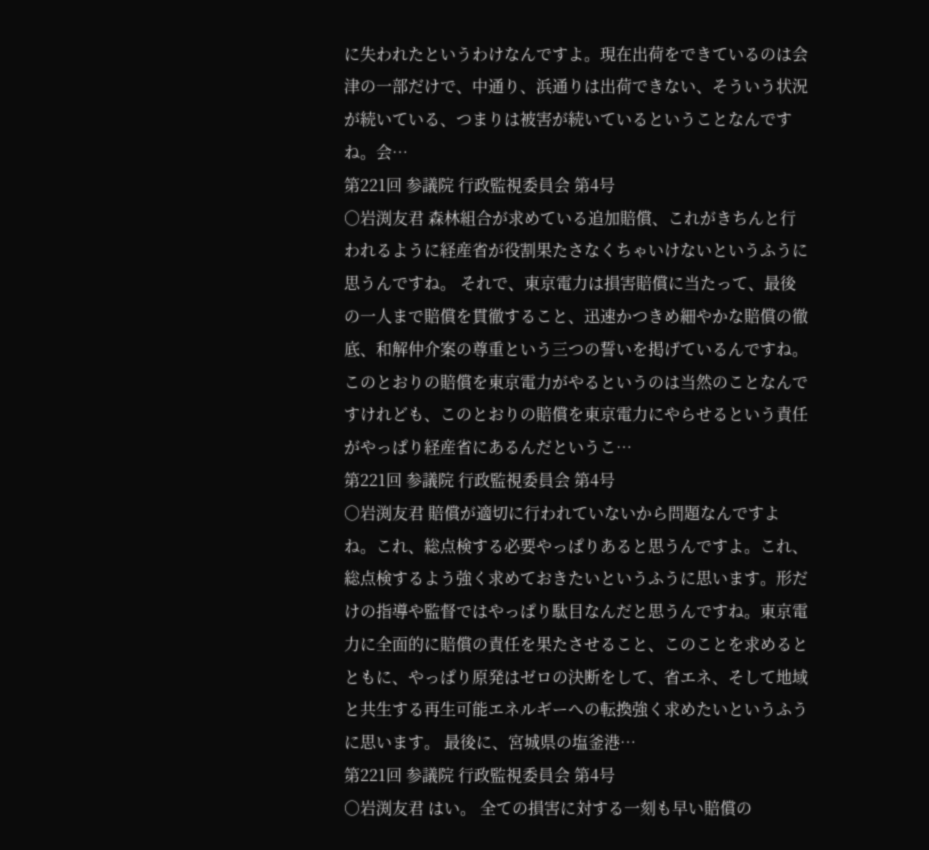に失われたというわけなんですよ。現在出荷をできているのは会津の一部だけで、中通り、浜通りは出荷できない、そういう状況が続いている、つまりは被害が続いているということなんですね。会…
第221回 参議院 行政監視委員会 第4号
○岩渕友君 森林組合が求めている追加賠償、これがきちんと行われるように経産省が役割果たさなくちゃいけないというふうに思うんですね。 それで、東京電力は損害賠償に当たって、最後の一人まで賠償を貫徹すること、迅速かつきめ細やかな賠償の徹底、和解仲介案の尊重という三つの誓いを掲げているんですね。このとおりの賠償を東京電力がやるというのは当然のことなんですけれども、このとおりの賠償を東京電力にやらせるという責任がやっぱり経産省にあるんだというこ…
第221回 参議院 行政監視委員会 第4号
○岩渕友君 賠償が適切に行われていないから問題なんですよね。これ、総点検する必要やっぱりあると思うんですよ。これ、総点検するよう強く求めておきたいというふうに思います。形だけの指導や監督ではやっぱり駄目なんだと思うんですね。東京電力に全面的に賠償の責任を果たさせること、このことを求めるとともに、やっぱり原発はゼロの決断をして、省エネ、そして地域と共生する再生可能エネルギーへの転換強く求めたいというふうに思います。 最後に、宮城県の塩釜港…
第221回 参議院 行政監視委員会 第4号
○岩渕友君 はい。 全ての損害に対する一刻も早い賠償の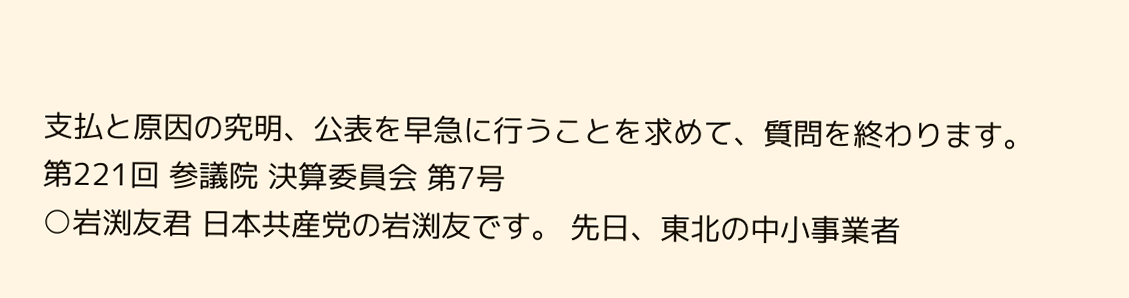支払と原因の究明、公表を早急に行うことを求めて、質問を終わります。
第221回 参議院 決算委員会 第7号
○岩渕友君 日本共産党の岩渕友です。 先日、東北の中小事業者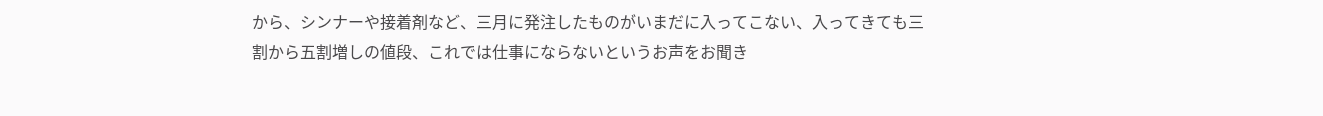から、シンナーや接着剤など、三月に発注したものがいまだに入ってこない、入ってきても三割から五割増しの値段、これでは仕事にならないというお声をお聞き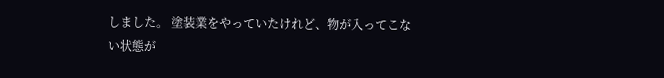しました。 塗装業をやっていたけれど、物が入ってこない状態が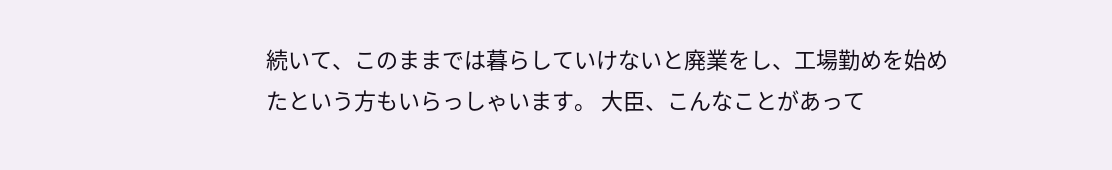続いて、このままでは暮らしていけないと廃業をし、工場勤めを始めたという方もいらっしゃいます。 大臣、こんなことがあって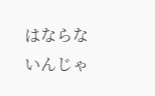はならないんじゃ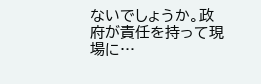ないでしょうか。政府が責任を持って現場に…